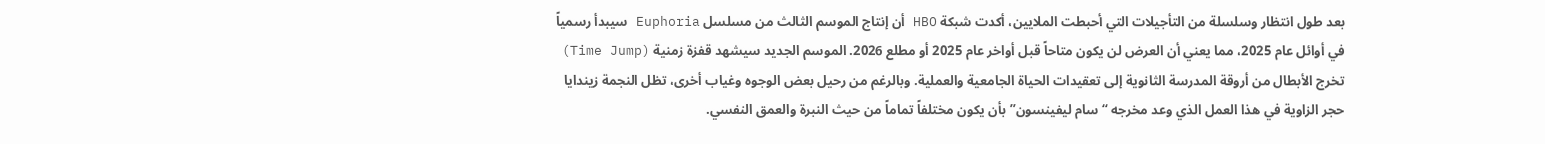بعد طول انتظار وسلسلة من التأجيلات التي أحبطت الملايين، أكدت شبكة HBO أن إنتاج الموسم الثالث من مسلسل Euphoria سيبدأ رسمياً في أوائل عام 2025، مما يعني أن العرض لن يكون متاحاً قبل أواخر عام 2025 أو مطلع 2026. الموسم الجديد سيشهد قفزة زمنية (Time Jump) تخرج الأبطال من أروقة المدرسة الثانوية إلى تعقيدات الحياة الجامعية والعملية. وبالرغم من رحيل بعض الوجوه وغياب أخرى، تظل النجمة زيندايا حجر الزاوية في هذا العمل الذي وعد مخرجه “سام ليفينسون” بأن يكون مختلفاً تماماً من حيث النبرة والعمق النفسي.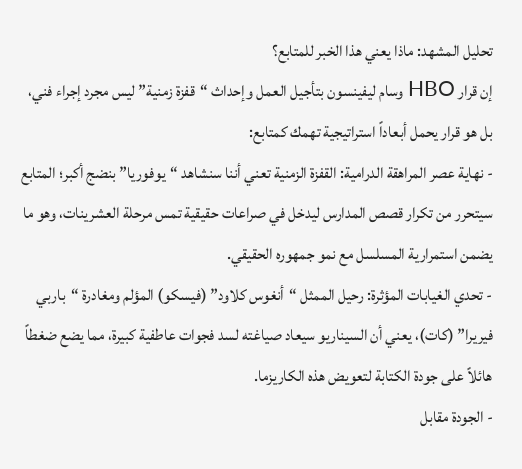تحليل المشهد: ماذا يعني هذا الخبر للمتابع؟
إن قرار HBO وسام ليفينسون بتأجيل العمل وإحداث “قفزة زمنية” ليس مجرد إجراء فني، بل هو قرار يحمل أبعاداً استراتيجية تهمك كمتابع:
- نهاية عصر المراهقة الدرامية: القفزة الزمنية تعني أننا سنشاهد “يوفوريا” بنضج أكبر؛ المتابع سيتحرر من تكرار قصص المدارس ليدخل في صراعات حقيقية تمس مرحلة العشرينات، وهو ما يضمن استمرارية المسلسل مع نمو جمهوره الحقيقي.
- تحدي الغيابات المؤثرة: رحيل الممثل “أنغوس كلاود” (فيسكو) المؤلم ومغادرة “باربي فيريرا” (كات)، يعني أن السيناريو سيعاد صياغته لسد فجوات عاطفية كبيرة، مما يضع ضغطاً هائلاً على جودة الكتابة لتعويض هذه الكاريزما.
- الجودة مقابل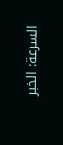السرعة: الخبر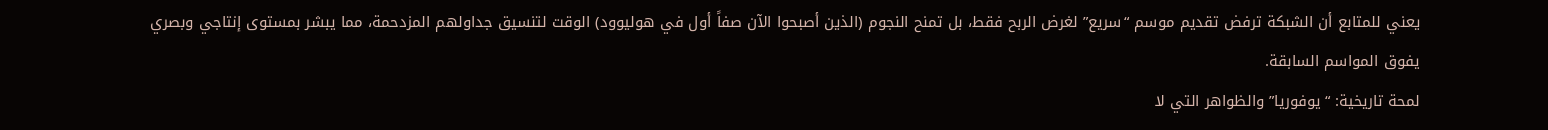يعني للمتابع أن الشبكة ترفض تقديم موسم “سريع” لغرض الربح فقط، بل تمنح النجوم (الذين أصبحوا الآن صفاً أول في هوليوود) الوقت لتنسيق جداولهم المزدحمة، مما يبشر بمستوى إنتاجي وبصري يفوق المواسم السابقة.
لمحة تاريخية: “يوفوريا” والظواهر التي لا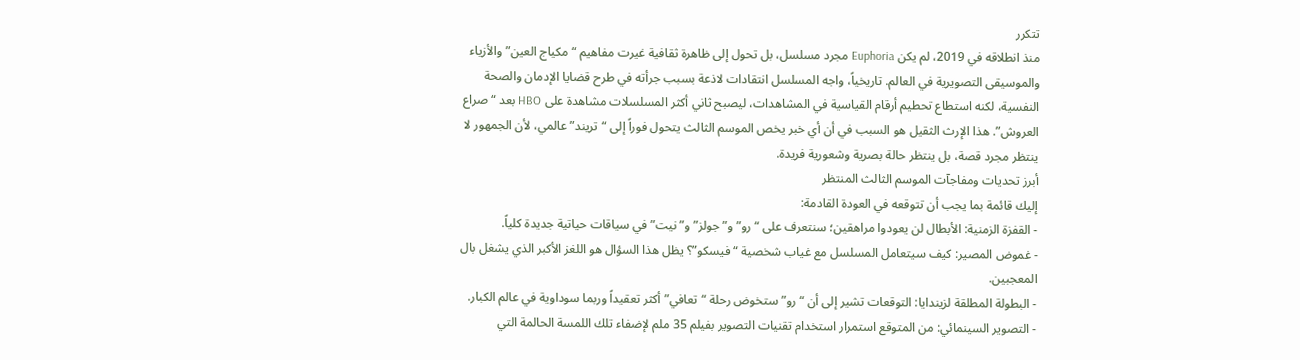تتكرر
منذ انطلاقه في 2019، لم يكن Euphoria مجرد مسلسل، بل تحول إلى ظاهرة ثقافية غيرت مفاهيم “مكياج العين” والأزياء والموسيقى التصويرية في العالم. تاريخياً، واجه المسلسل انتقادات لاذعة بسبب جرأته في طرح قضايا الإدمان والصحة النفسية، لكنه استطاع تحطيم أرقام القياسية في المشاهدات، ليصبح ثاني أكثر المسلسلات مشاهدة على HBO بعد “صراع العروش”. هذا الإرث الثقيل هو السبب في أن أي خبر يخص الموسم الثالث يتحول فوراً إلى “تريند” عالمي، لأن الجمهور لا ينتظر مجرد قصة، بل ينتظر حالة بصرية وشعورية فريدة.
أبرز تحديات ومفاجآت الموسم الثالث المنتظر
إليك قائمة بما يجب أن تتوقعه في العودة القادمة:
- القفزة الزمنية: الأبطال لن يعودوا مراهقين؛ سنتعرف على “رو” و”جولز” و”نيت” في سياقات حياتية جديدة كلياً.
- غموض المصير: كيف سيتعامل المسلسل مع غياب شخصية “فيسكو”؟ يظل هذا السؤال هو اللغز الأكبر الذي يشغل بال المعجبين.
- البطولة المطلقة لزيندايا: التوقعات تشير إلى أن “رو” ستخوض رحلة “تعافي” أكثر تعقيداً وربما سوداوية في عالم الكبار.
- التصوير السينمائي: من المتوقع استمرار استخدام تقنيات التصوير بفيلم 35 ملم لإضفاء تلك اللمسة الحالمة التي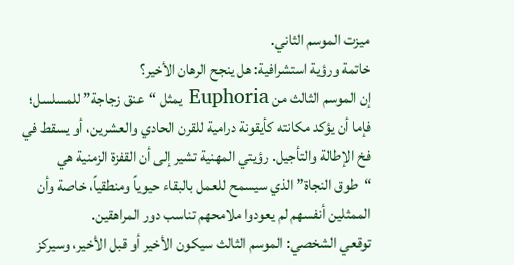ميزت الموسم الثاني.
خاتمة ورؤية استشرافية: هل ينجح الرهان الأخير؟
إن الموسم الثالث من Euphoria يمثل “عنق زجاجة” للمسلسل؛ فإما أن يؤكد مكانته كأيقونة درامية للقرن الحادي والعشرين، أو يسقط في فخ الإطالة والتأجيل. رؤيتي المهنية تشير إلى أن القفزة الزمنية هي “طوق النجاة” الذي سيسمح للعمل بالبقاء حيوياً ومنطقياً، خاصة وأن الممثلين أنفسهم لم يعودوا ملامحهم تناسب دور المراهقين.
توقعي الشخصي: الموسم الثالث سيكون الأخير أو قبل الأخير، وسيركز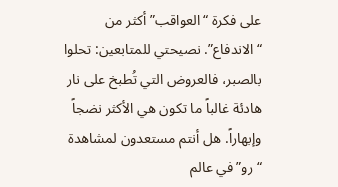على فكرة “العواقب” أكثر من “الاندفاع”. نصيحتي للمتابعين: تحلوا بالصبر، فالعروض التي تُطبخ على نار هادئة غالباً ما تكون هي الأكثر نضجاً وإبهاراً. هل أنتم مستعدون لمشاهدة “رو” في عالم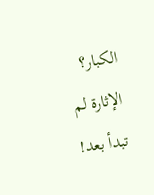الكبار؟ الإثارة لم تبدأ بعد!